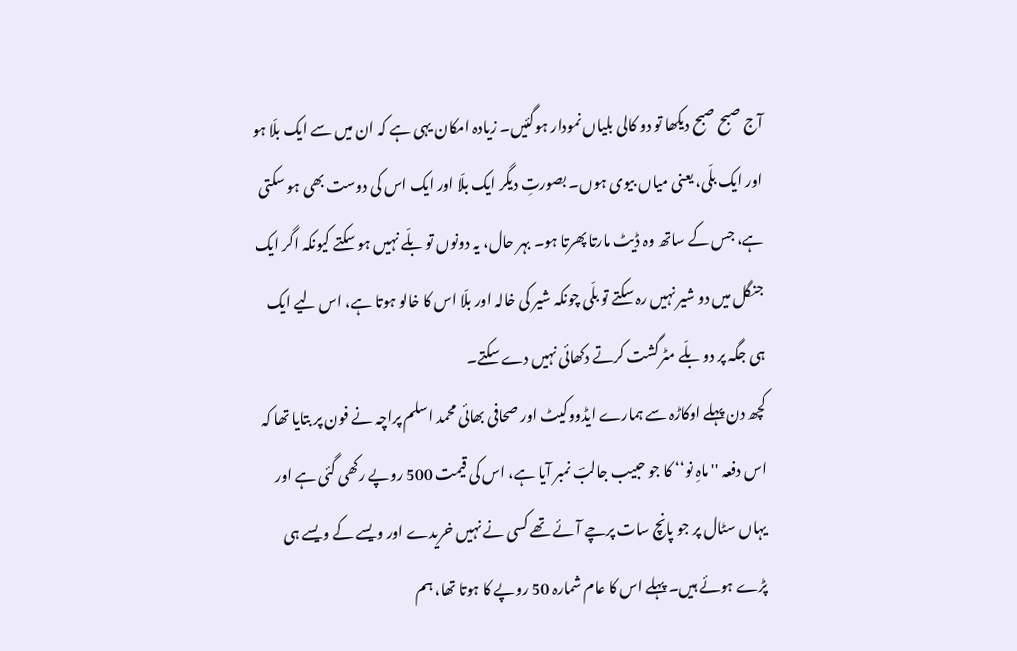آج صبح صبح دیکھا تو دو کالی بلیاں نمودار ہوگئیں۔ زیادہ امکان یہی ہے کہ ان میں سے ایک بلّا ہو اور ایک بلّی، یعنی میاں بیوی ہوں۔ بصورتِ دیگر ایک بلّا اور ایک اس کی دوست بھی ہو سکتی ہے، جس کے ساتھ وہ ڈیٹ مارتا پھرتا ہو۔ بہر حال، یہ دونوں تو بلّے نہیں ہو سکتے کیونکہ اگر ایک جنگل میں دو شیر نہیں رہ سکتے تو بلّی چونکہ شیر کی خالہ اور بلّا اس کا خالو ہوتا ہے، اس لیے ایک ہی جگہ پر دو بلّے مٹرگشت کرتے دکھائی نہیں دے سکتے۔
کچھ دن پہلے اوکاڑہ سے ہمارے ایڈووکیٹ اور صحافی بھائی محمد اسلم پراچہ نے فون پر بتایا تھا کہ اس دفعہ ''ماہِ نو‘‘ کا جو حبیب جالبؔ نمبر آیا ہے، اس کی قیمت 500 روپے رکھی گئی ہے اور یہاں سٹال پر جو پانچ سات پرچے آئے تھے کسی نے نہیں خریدے اور ویسے کے ویسے ہی پڑے ہوئے ہیں۔ پہلے اس کا عام شمارہ 50 روپے کا ہوتا تھا، ہم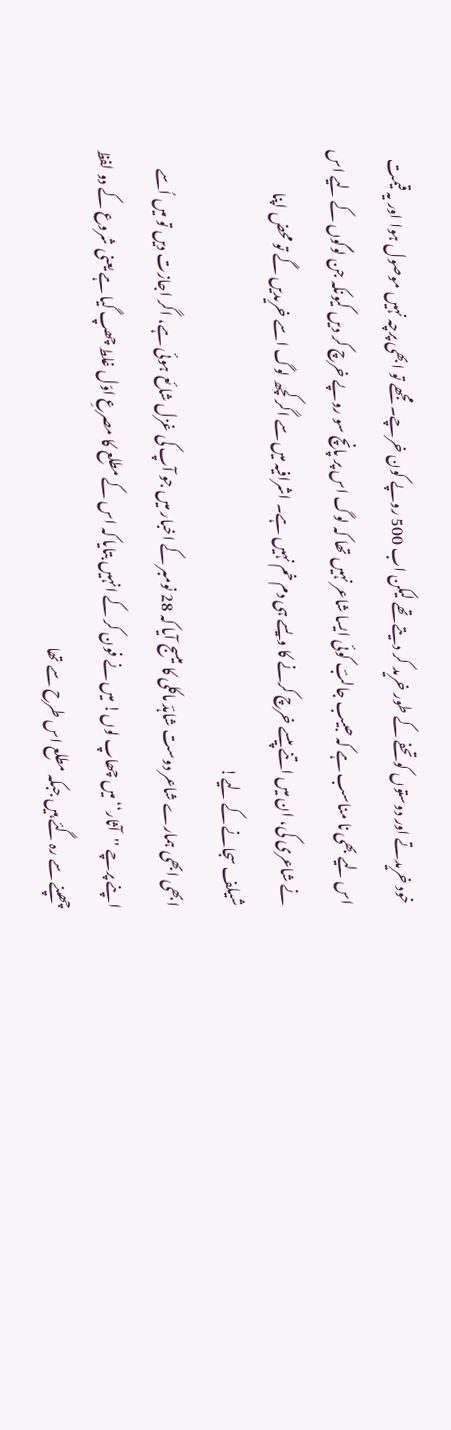خود خریدتے اور دوستوں کو تحفے کے طور خرید کر دیتے تھے لیکن اب 500 روپے کون خرچے۔ مجھے تو ابھی پرچہ نہیں موصول ہوا اور یہ قیمت اس لیے بھی نا مناسب ہے کہ حبیب جالبؔ کوئی ایسا شاعر نہیں تھا کہ لوگ اس پر پانچ سو روپے خرچ کر دیں کیونکہ جن لوگوں کے لیے اس نے شاعری کی، ان میں اتنے پیسے خرچ کرنے کا ویسے ہی دم خم نہیں ہے۔ اشرافیہ میں سے اگر کچھ لوگ اسے خریدیں گے تو محض اپنا شیلف سجانے کے لیے!
ابھی ابھی ہمارے شاعر دوست شاہدؔ ماکلی کا میسج آیا کہ 28 نومبر کے اخبار میں جو آپ کی غزل شائع ہوئی ہے، اگر اجازت دیں تو میں اُسے اپنے پرچے ''آثار‘‘ میں چھاپ لوں! میں نے فون کر کے انہیں بتایا کہ اس کے مطلع کا مصرعِ اوّل غلط چھپ گیا ہے یعنی شروع کے دو لفظ چھپنے سے رہ گئے ہیں جبکہ مطلع اس طرح سے تھا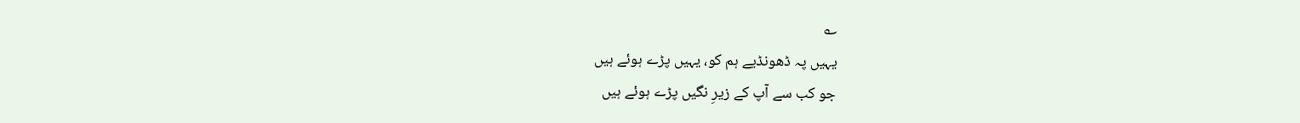؎
یہیں پہ ڈھونڈیے ہم کو، یہیں پڑے ہوئے ہیں
جو کب سے آپ کے زیرِ نگیں پڑے ہوئے ہیں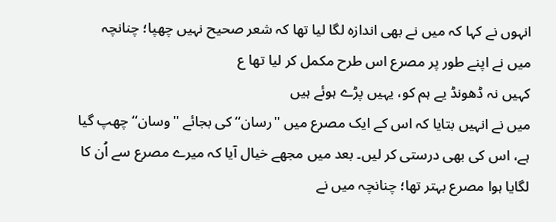انہوں نے کہا کہ میں نے بھی اندازہ لگا لیا تھا کہ شعر صحیح نہیں چھپا؛ چنانچہ میں نے اپنے طور پر مصرع اس طرح مکمل کر لیا تھا ع
کہیں نہ ڈھونڈ یے ہم کو، یہیں پڑے ہوئے ہیں
میں نے انہیں بتایا کہ اس کے ایک مصرع میں ''رسان‘‘ کی بجائے ''وسان‘‘ چھپ گیا ہے، اس کی بھی درستی کر لیں۔ بعد میں مجھے خیال آیا کہ میرے مصرع سے اُن کا لگایا ہوا مصرع بہتر تھا؛ چنانچہ میں نے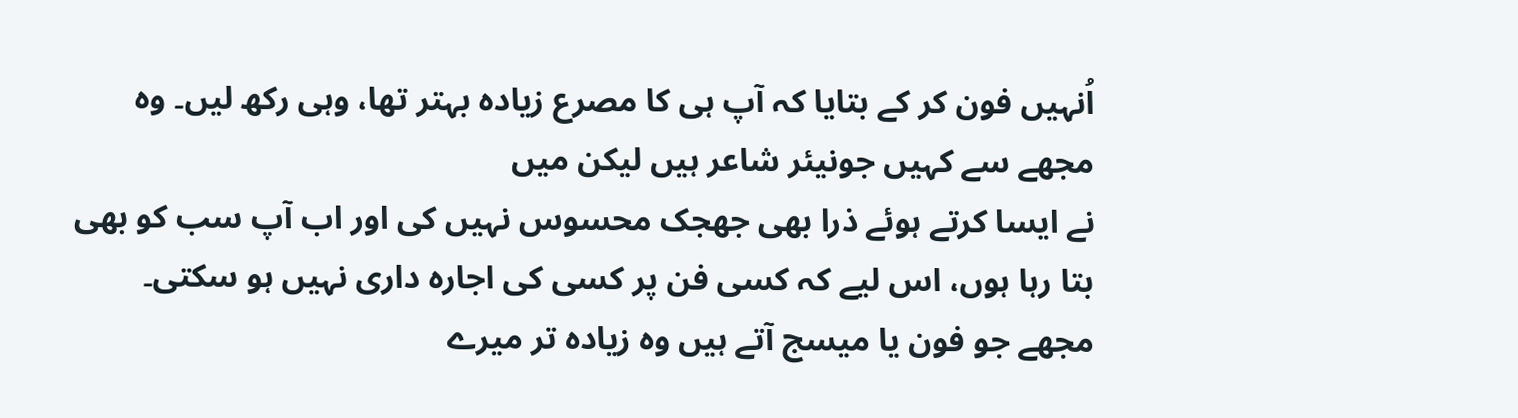اُنہیں فون کر کے بتایا کہ آپ ہی کا مصرع زیادہ بہتر تھا، وہی رکھ لیں۔ وہ مجھے سے کہیں جونیئر شاعر ہیں لیکن میں
نے ایسا کرتے ہوئے ذرا بھی جھجک محسوس نہیں کی اور اب آپ سب کو بھی بتا رہا ہوں، اس لیے کہ کسی فن پر کسی کی اجارہ داری نہیں ہو سکتی۔ مجھے جو فون یا میسج آتے ہیں وہ زیادہ تر میرے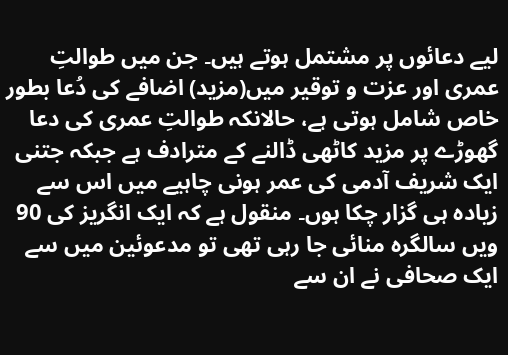لیے دعائوں پر مشتمل ہوتے ہیں۔ جن میں طوالتِ عمری اور عزت و توقیر میں(مزید) اضافے کی دُعا بطور خاص شامل ہوتی ہے، حالانکہ طوالتِ عمری کی دعا گھوڑے پر مزید کاٹھی ڈالنے کے مترادف ہے جبکہ جتنی ایک شریف آدمی کی عمر ہونی چاہیے میں اس سے زیادہ ہی گزار چکا ہوں۔ منقول ہے کہ ایک انگریز کی 90 ویں سالگرہ منائی جا رہی تھی تو مدعوئین میں سے ایک صحافی نے ان سے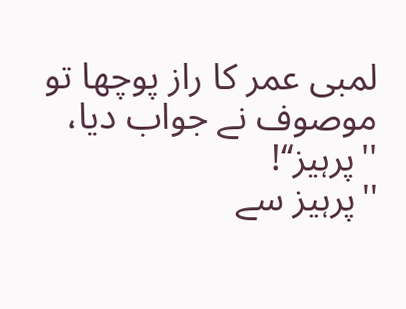لمبی عمر کا راز پوچھا تو موصوف نے جواب دیا، ''پرہیز‘‘!
''پرہیز سے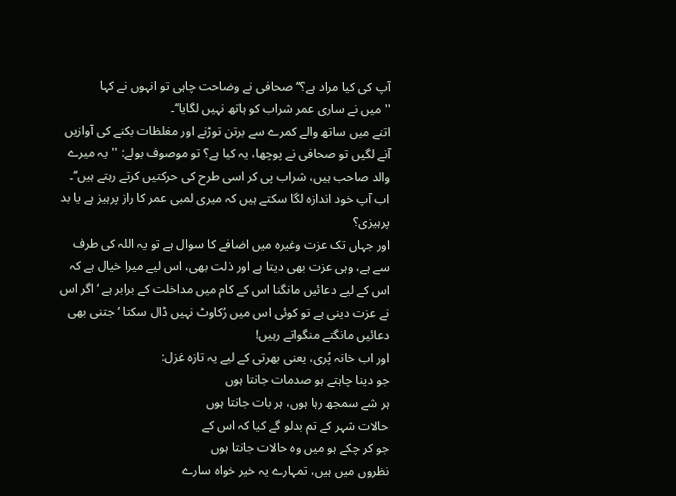آپ کی کیا مراد ہے؟‘‘ صحافی نے وضاحت چاہی تو انہوں نے کہا
''میں نے ساری عمر شراب کو ہاتھ نہیں لگایا‘‘۔
اتنے میں ساتھ والے کمرے سے برتن توڑنے اور مغلظات بکنے کی آوازیں آنے لگیں تو صحافی نے پوچھا، یہ کیا ہے؟ تو موصوف بولے: ''یہ میرے والد صاحب ہیں، شراب پی کر اسی طرح کی حرکتیں کرتے رہتے ہیں‘‘۔ اب آپ خود اندازہ لگا سکتے ہیں کہ میری لمبی عمر کا راز پرہیز ہے یا بد پرہیزی؟
اور جہاں تک عزت وغیرہ میں اضافے کا سوال ہے تو یہ اللہ کی طرف سے ہے، وہی عزت بھی دیتا ہے اور ذلت بھی، اس لیے میرا خیال ہے کہ اس کے لیے دعائیں مانگنا اس کے کام میں مداخلت کے برابر ہے ‘اگر اس نے عزت دینی ہے تو کوئی اس میں رُکاوٹ نہیں ڈال سکتا ‘جتنی بھی دعائیں مانگتے منگواتے رہیں!
اور اب خانہ پُری، یعنی بھرتی کے لیے یہ تازہ غزل:
جو دینا چاہتے ہو صدمات جانتا ہوں
ہر شے سمجھ رہا ہوں، ہر بات جانتا ہوں
حالات شہر کے تم بدلو گے کیا کہ اس کے
جو کر چکے ہو میں وہ حالات جانتا ہوں
نظروں میں ہیں، تمہارے یہ خیر خواہ سارے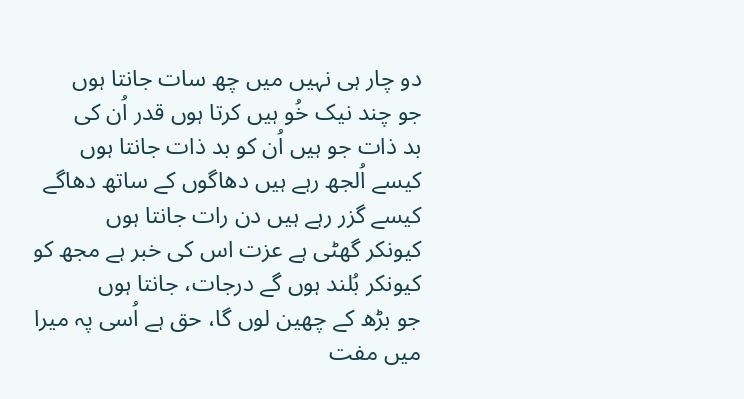دو چار ہی نہیں میں چھ سات جانتا ہوں
جو چند نیک خُو ہیں کرتا ہوں قدر اُن کی
بد ذات جو ہیں اُن کو بد ذات جانتا ہوں
کیسے اُلجھ رہے ہیں دھاگوں کے ساتھ دھاگے
کیسے گزر رہے ہیں دن رات جانتا ہوں
کیونکر گھٹی ہے عزت اس کی خبر ہے مجھ کو
کیونکر بُلند ہوں گے درجات، جانتا ہوں
جو بڑھ کے چھین لوں گا، حق ہے اُسی پہ میرا
میں مفت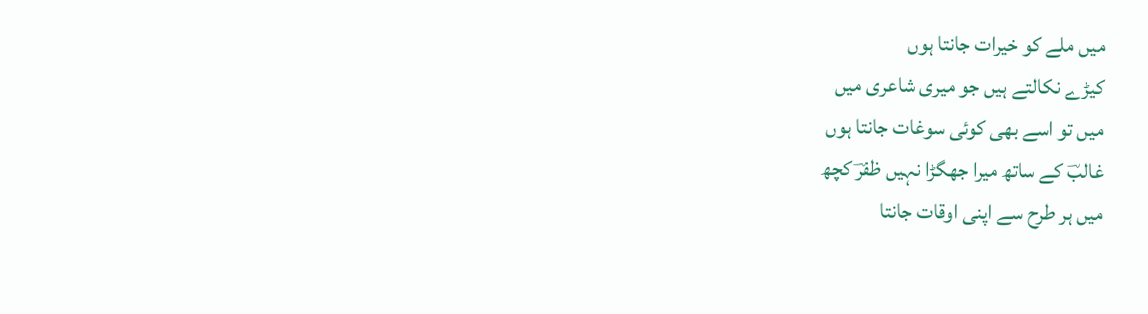میں ملے کو خیرات جانتا ہوں
کیڑے نکالتے ہیں جو میری شاعری میں
میں تو اسے بھی کوئی سوغات جانتا ہوں
غالبؔ کے ساتھ میرا جھگڑا نہیں ظفرؔ کچھ
میں ہر طرح سے اپنی اوقات جانتا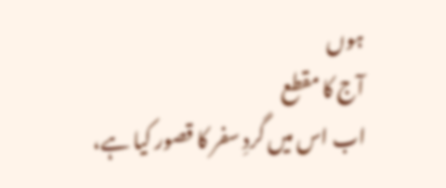ہوں
آج کا مقطع
اب اس میں گردِ سفر کا قصور کیا ہے،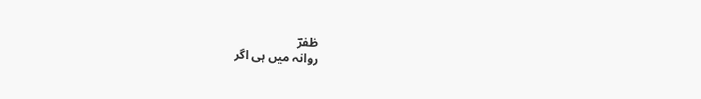ظفرؔ
روانہ میں ہی اگر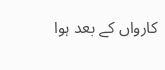کارواں کے بعد ہوا